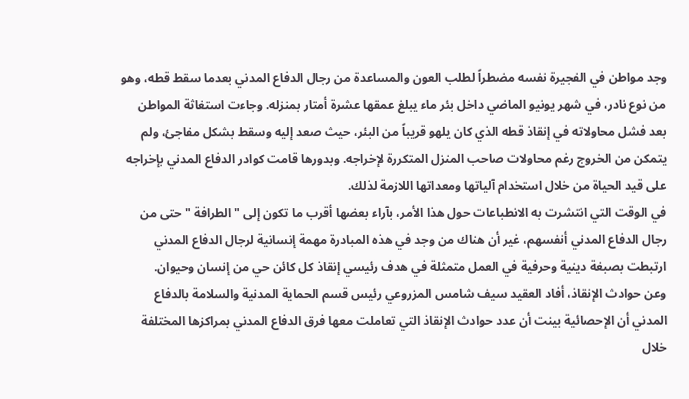وجد مواطن في الفجيرة نفسه مضطراً لطلب العون والمساعدة من رجال الدفاع المدني بعدما سقط قطه، وهو من نوع نادر، في شهر يونيو الماضي داخل بئر ماء يبلغ عمقها عشرة أمتار بمنزله. وجاءت استغاثة المواطن بعد فشل محاولاته في إنقاذ قطه الذي كان يلهو قريباً من البئر، حيث صعد إليه وسقط بشكل مفاجئ، ولم يتمكن من الخروج رغم محاولات صاحب المنزل المتكررة لإخراجه. وبدورها قامت كوادر الدفاع المدني بإخراجه على قيد الحياة من خلال استخدام آلياتها ومعداتها اللازمة لذلك.
في الوقت التي انتشرت به الانطباعات حول هذا الأمر، بآراء بعضها أقرب ما تكون إلى " الطرافة " حتى من رجال الدفاع المدني أنفسهم، غير أن هناك من وجد في هذه المبادرة مهمة إنسانية لرجال الدفاع المدني ارتبطت بصبغة دينية وحرفية في العمل متمثلة في هدف رئيسي إنقاذ كل كائن حي من إنسان وحيوان.
وعن حوادث الإنقاذ، أفاد العقيد سيف شامس المزروعي رئيس قسم الحماية المدنية والسلامة بالدفاع المدني أن الإحصائية بينت أن عدد حوادث الإنقاذ التي تعاملت معها فرق الدفاع المدني بمراكزها المختلفة خلال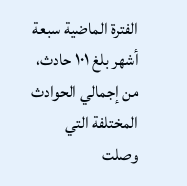الفترة الماضية سبعة أشهر بلغ ١٠١ حادث، من إجمالي الحوادث المختلفة التي وصلت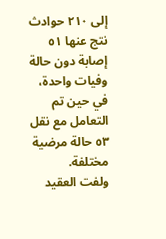إلى ٢١٠ حوادث نتج عنها ٥١ إصابة دون حالة وفيات واحدة، في حين تم التعامل مع نقل ٥٣ حالة مرضية مختلفة.
ولفت العقيد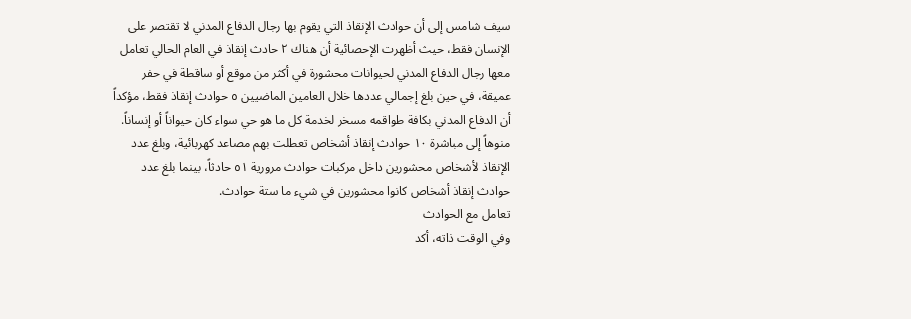سيف شامس إلى أن حوادث الإنقاذ التي يقوم بها رجال الدفاع المدني لا تقتصر على الإنسان فقط، حيث أظهرت الإحصائية أن هناك ٢ حادث إنقاذ في العام الحالي تعامل معها رجال الدفاع المدني لحيوانات محشورة في أكثر من موقع أو ساقطة في حفر عميقة، في حين بلغ إجمالي عددها خلال العامين الماضيين ٥ حوادث إنقاذ فقط، مؤكداً أن الدفاع المدني بكافة طواقمه مسخر لخدمة كل ما هو حي سواء كان حيواناً أو إنساناً. منوهاً إلى مباشرة ١٠ حوادث إنقاذ أشخاص تعطلت بهم مصاعد كهربائية، وبلغ عدد الإنقاذ لأشخاص محشورين داخل مركبات حوادث مرورية ٥١ حادثاً، بينما بلغ عدد حوادث إنقاذ أشخاص كانوا محشورين في شيء ما ستة حوادث.
تعامل مع الحوادث
وفي الوقت ذاته، أكد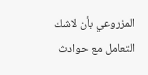المزروعي بأن لاشك التعامل مع حوادث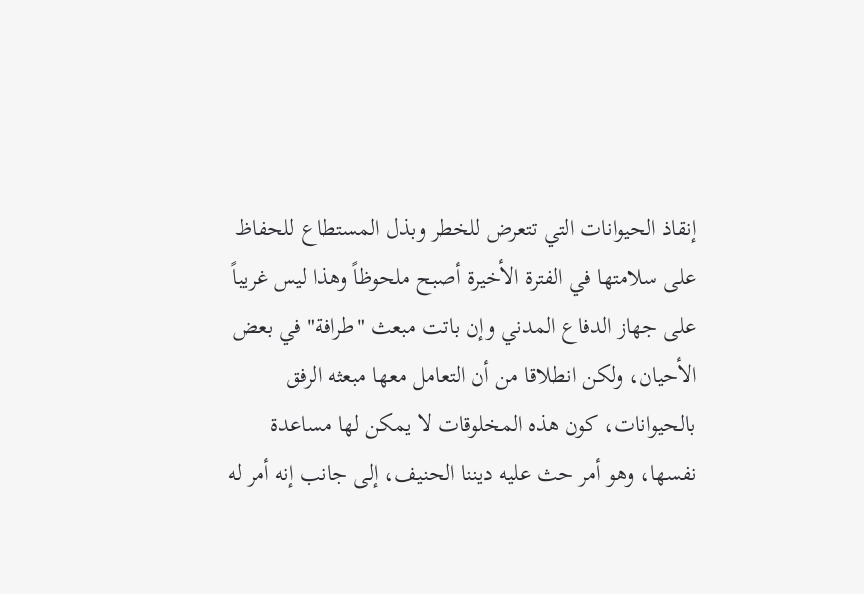إنقاذ الحيوانات التي تتعرض للخطر وبذل المستطاع للحفاظ على سلامتها في الفترة الأخيرة أصبح ملحوظاً وهذا ليس غريباً على جهاز الدفاع المدني وإن باتت مبعث "طرافة" في بعض الأحيان، ولكن انطلاقا من أن التعامل معها مبعثه الرفق بالحيوانات، كون هذه المخلوقات لا يمكن لها مساعدة نفسها، وهو أمر حث عليه ديننا الحنيف، إلى جانب إنه أمر له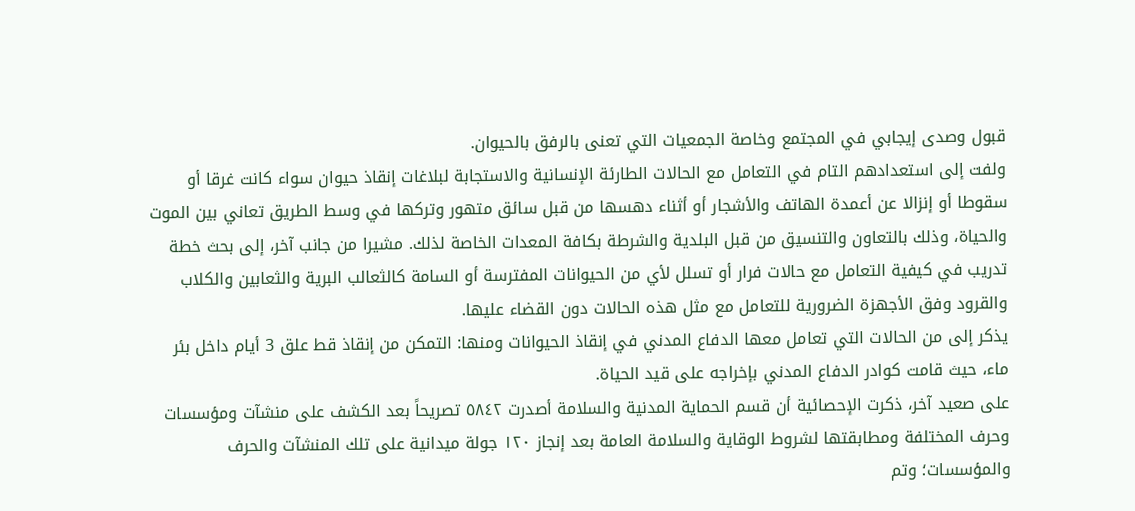قبول وصدى إيجابي في المجتمع وخاصة الجمعيات التي تعنى بالرفق بالحيوان.
ولفت إلى استعدادهم التام في التعامل مع الحالات الطارئة الإنسانية والاستجابة لبلاغات إنقاذ حيوان سواء كانت غرقا أو سقوطا أو إنزالا عن أعمدة الهاتف والأشجار أو أثناء دهسها من قبل سائق متهور وتركها في وسط الطريق تعاني بين الموت والحياة، وذلك بالتعاون والتنسيق من قبل البلدية والشرطة بكافة المعدات الخاصة لذلك. مشيرا من جانب آخر، إلى بحث خطة تدريب في كيفية التعامل مع حالات فرار أو تسلل لأي من الحيوانات المفترسة أو السامة كالثعالب البرية والثعابين والكلاب والقرود وفق الأجهزة الضرورية للتعامل مع مثل هذه الحالات دون القضاء عليها.
يذكر إلى من الحالات التي تعامل معها الدفاع المدني في إنقاذ الحيوانات ومنها: التمكن من إنقاذ قط علق 3 أيام داخل بئر ماء، حيث قامت كوادر الدفاع المدني بإخراجه على قيد الحياة.
على صعيد آخر، ذكرت الإحصائية أن قسم الحماية المدنية والسلامة أصدرت ٥٨٤٢ تصريحاً بعد الكشف على منشآت ومؤسسات وحرف المختلفة ومطابقتها لشروط الوقاية والسلامة العامة بعد إنجاز ١٢٠ جولة ميدانية على تلك المنشآت والحرف والمؤسسات؛ وتم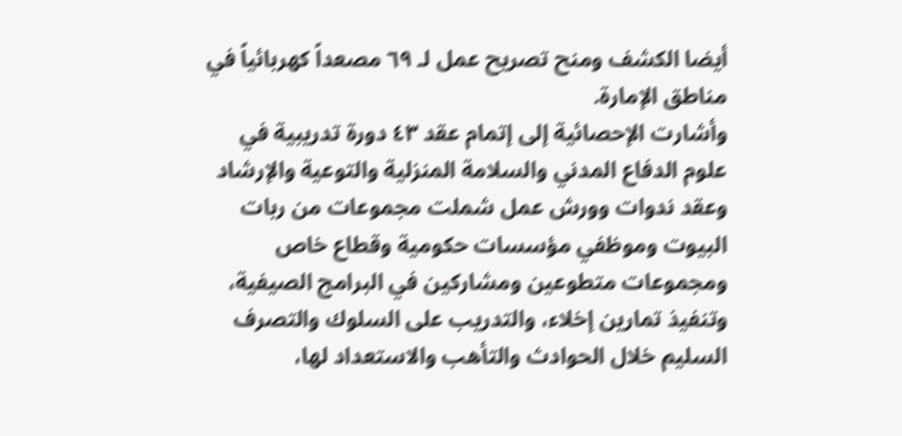أيضا الكشف ومنح تصريح عمل لـ ٦٩ مصعداً كهربائياً في مناطق الإمارة.
وأشارت الإحصائية إلى إتمام عقد ٤٣ دورة تدريبية في علوم الدفاع المدني والسلامة المنزلية والتوعية والإرشاد وعقد ندوات وورش عمل شملت مجموعات من ربات البيوت وموظفي مؤسسات حكومية وقطاع خاص ومجموعات متطوعين ومشاركين في البرامج الصيفية، وتنفيذ تمارين إخلاء، والتدريب على السلوك والتصرف السليم خلال الحوادث والتأهب والاستعداد لها،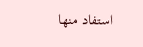استفاد منها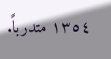١٣٥٤ متدرباً.